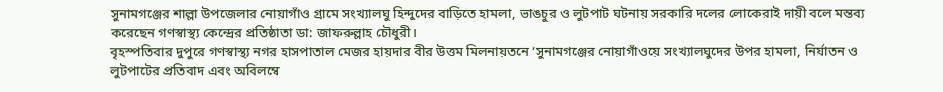সুনামগঞ্জের শাল্লা উপজেলার নোয়াগাঁও গ্রামে সংখ্যালঘু হিন্দুদের বাড়িতে হামলা, ভাঙচুর ও লুটপাট ঘটনায় সরকারি দলের লোকেরাই দায়ী বলে মন্তব্য করেছেন গণস্বাস্থ্য কেন্দ্রের প্রতিষ্ঠাতা ডা: জাফরুল্লাহ চৌধুরী।
বৃহস্পতিবার দুপুরে গণস্বাস্থ্য নগর হাসপাতাল মেজর হায়দার বীর উত্তম মিলনায়তনে ‘সুনামগঞ্জের নোয়াগাঁওয়ে সংখ্যালঘুদের উপর হামলা, নির্যাতন ও লুটপাটের প্রতিবাদ এবং অবিলম্বে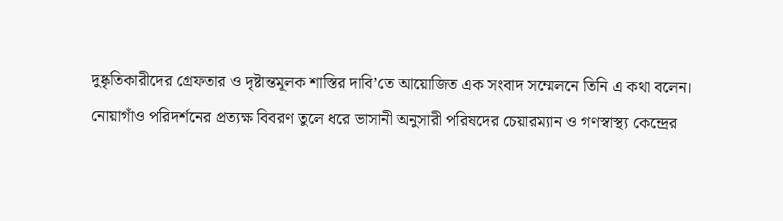দুষ্কৃতিকারীদের গ্রেফতার ও দৃষ্টান্তমূলক শাস্তির দাবি’তে আয়োজিত এক সংবাদ সম্মেলনে তিনি এ কথা বলেন।
নোয়াগাঁও পরিদর্শনের প্রত্যক্ষ বিবরণ তুলে ধরে ভাসানী অনুসারী পরিষদের চেয়ারম্যান ও গণস্বাস্থ্য কেন্দ্রের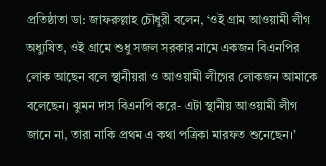প্রতিষ্ঠাতা ডা: জাফরুল্লাহ চৌধুরী বলেন, ‘ওই গ্রাম আওয়ামী লীগ অধ্যুষিত, ওই গ্রামে শুধু সজল সরকার নামে একজন বিএনপির লোক আছেন বলে স্থানীয়রা ও আওয়ামী লীগের লোকজন আমাকে বলেছেন। ঝুমন দাস বিএনপি করে- এটা স্থানীয় আওয়ামী লীগ জানে না, তারা নাকি প্রথম এ কথা পত্রিকা মারফত শুনেছেন।’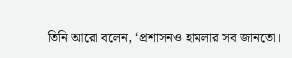তিনি আরো বলেন, ‘প্রশাসনও হামলার সব জানতো।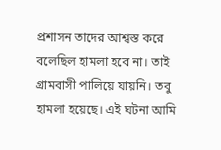প্রশাসন তাদের আশ্বস্ত করে বলেছিল হামলা হবে না। তাই গ্রামবাসী পালিয়ে যায়নি। তবু হামলা হয়েছে। এই ঘটনা আমি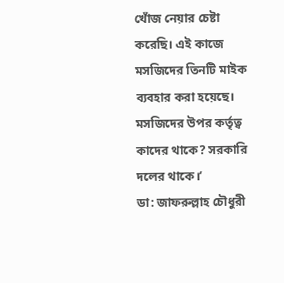খোঁজ নেয়ার চেষ্টা করেছি। এই কাজে মসজিদের তিনটি মাইক ব্যবহার করা হয়েছে। মসজিদের উপর কর্তৃত্ব কাদের থাকে? সরকারি দলের থাকে।’
ডা: জাফরুল্লাহ চৌধুরী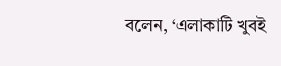বলেন, ‘এলাকাটি খুবই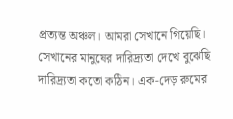প্রত্যন্ত অঞ্চল। আমরা সেখানে গিয়েছি। সেখানের মানুষের দারিদ্র্যতা দেখে বুঝেছি দারিদ্র্যতা কতো কঠিন। এক-দেড় রুমের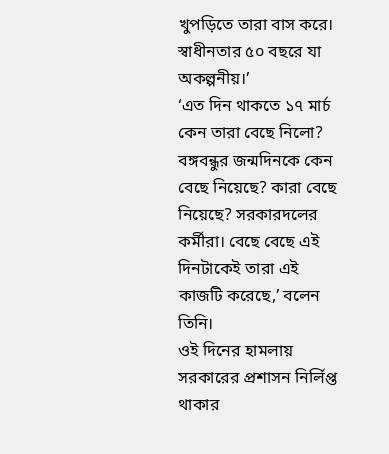খুপড়িতে তারা বাস করে। স্বাধীনতার ৫০ বছরে যা অকল্পনীয়।’
‘এত দিন থাকতে ১৭ মার্চ কেন তারা বেছে নিলো? বঙ্গবন্ধুর জন্মদিনকে কেন বেছে নিয়েছে? কারা বেছে নিয়েছে? সরকারদলের কর্মীরা। বেছে বেছে এই দিনটাকেই তারা এই কাজটি করেছে,’ বলেন তিনি।
ওই দিনের হামলায় সরকারের প্রশাসন নির্লিপ্ত থাকার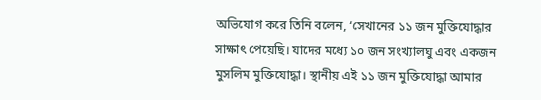অভিযোগ করে তিনি বলেন, ‘সেখানের ১১ জন মুক্তিযোদ্ধার সাক্ষাৎ পেয়েছি। যাদের মধ্যে ১০ জন সংখ্যালঘু এবং একজন মুসলিম মুক্তিযোদ্ধা। স্থানীয় এই ১১ জন মুক্তিযোদ্ধা আমার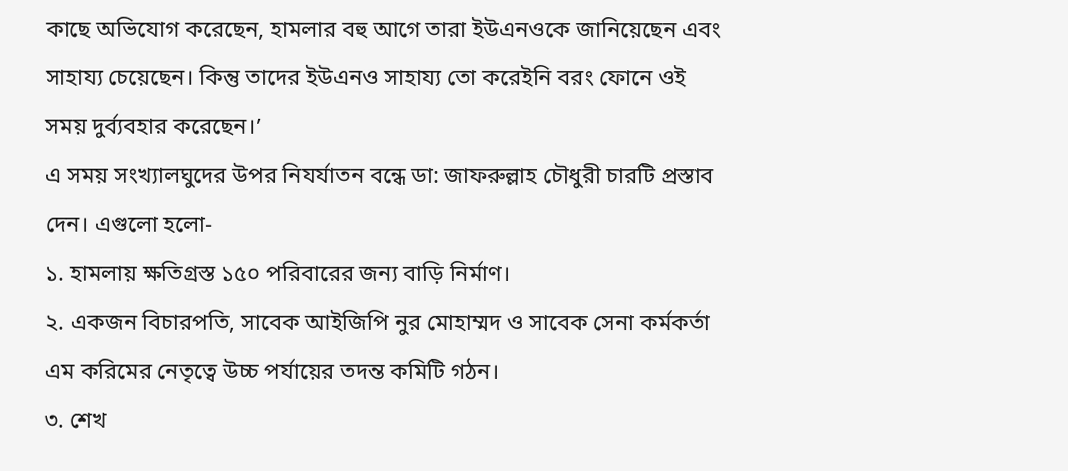কাছে অভিযোগ করেছেন, হামলার বহু আগে তারা ইউএনওকে জানিয়েছেন এবং সাহায্য চেয়েছেন। কিন্তু তাদের ইউএনও সাহায্য তো করেইনি বরং ফোনে ওই সময় দুর্ব্যবহার করেছেন।’
এ সময় সংখ্যালঘুদের উপর নিযর্যাতন বন্ধে ডা: জাফরুল্লাহ চৌধুরী চারটি প্রস্তাব দেন। এগুলো হলো-
১. হামলায় ক্ষতিগ্রস্ত ১৫০ পরিবারের জন্য বাড়ি নির্মাণ।
২. একজন বিচারপতি, সাবেক আইজিপি নুর মোহাম্মদ ও সাবেক সেনা কর্মকর্তা এম করিমের নেতৃত্বে উচ্চ পর্যায়ের তদন্ত কমিটি গঠন।
৩. শেখ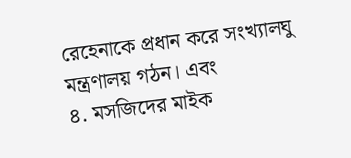রেহেনাকে প্রধান করে সংখ্যালঘু মন্ত্রণালয় গঠন। এবং
৪. মসজিদের মাইক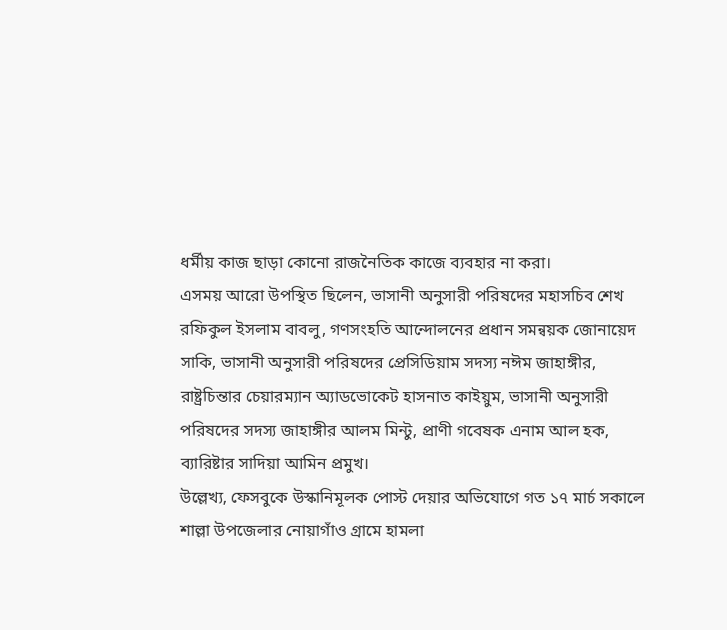ধর্মীয় কাজ ছাড়া কোনো রাজনৈতিক কাজে ব্যবহার না করা।
এসময় আরো উপস্থিত ছিলেন, ভাসানী অনুসারী পরিষদের মহাসচিব শেখ রফিকুল ইসলাম বাবলু, গণসংহতি আন্দোলনের প্রধান সমন্বয়ক জোনায়েদ সাকি, ভাসানী অনুসারী পরিষদের প্রেসিডিয়াম সদস্য নঈম জাহাঙ্গীর, রাষ্ট্রচিন্তার চেয়ারম্যান অ্যাডভোকেট হাসনাত কাইয়ুম, ভাসানী অনুসারী পরিষদের সদস্য জাহাঙ্গীর আলম মিন্টু, প্রাণী গবেষক এনাম আল হক, ব্যারিষ্টার সাদিয়া আমিন প্রমুখ।
উল্লেখ্য, ফেসবুকে উস্কানিমূলক পোস্ট দেয়ার অভিযোগে গত ১৭ মার্চ সকালে শাল্লা উপজেলার নোয়াগাঁও গ্রামে হামলা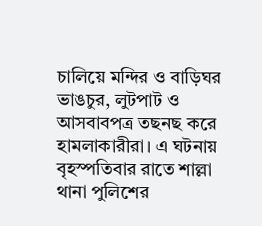চালিয়ে মন্দির ও বাড়িঘর ভাঙচুর, লুটপাট ও আসবাবপত্র তছনছ করে হামলাকারীরা। এ ঘটনায় বৃহস্পতিবার রাতে শাল্লা থানা পুলিশের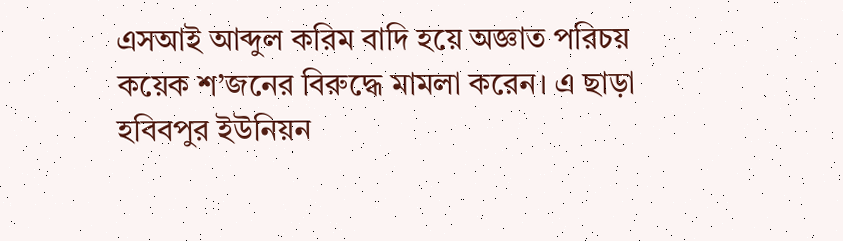এসআই আব্দুল করিম বাদি হয়ে অজ্ঞাত পরিচয় কয়েক শ’জনের বিরুদ্ধে মামলা করেন। এ ছাড়া হবিবপুর ইউনিয়ন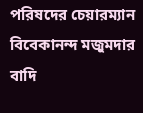পরিষদের চেয়ারম্যান বিবেকানন্দ মজুমদার বাদি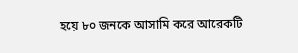হয়ে ৮০ জনকে আসামি করে আরেকটি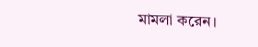মামলা করেন।